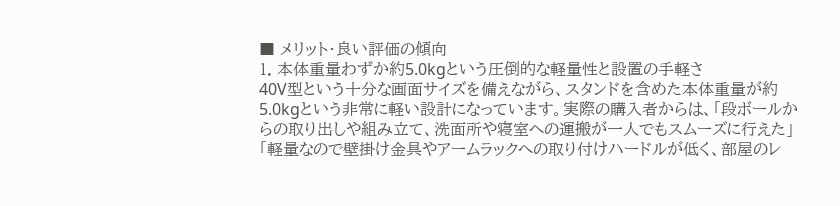■ メリット・良い評価の傾向
1. 本体重量わずか約5.0kgという圧倒的な軽量性と設置の手軽さ
40V型という十分な画面サイズを備えながら、スタンドを含めた本体重量が約5.0kgという非常に軽い設計になっています。実際の購入者からは、「段ボールからの取り出しや組み立て、洗面所や寝室への運搬が一人でもスムーズに行えた」「軽量なので壁掛け金具やアームラックへの取り付けハードルが低く、部屋のレ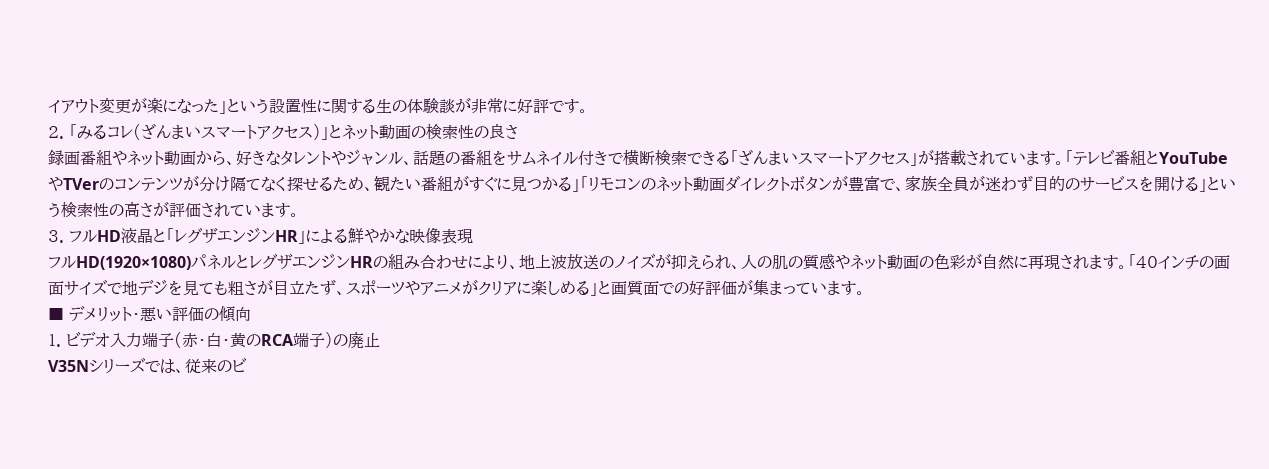イアウト変更が楽になった」という設置性に関する生の体験談が非常に好評です。
2. 「みるコレ(ざんまいスマートアクセス)」とネット動画の検索性の良さ
録画番組やネット動画から、好きなタレントやジャンル、話題の番組をサムネイル付きで横断検索できる「ざんまいスマートアクセス」が搭載されています。「テレビ番組とYouTubeやTVerのコンテンツが分け隔てなく探せるため、観たい番組がすぐに見つかる」「リモコンのネット動画ダイレクトボタンが豊富で、家族全員が迷わず目的のサービスを開ける」という検索性の高さが評価されています。
3. フルHD液晶と「レグザエンジンHR」による鮮やかな映像表現
フルHD(1920×1080)パネルとレグザエンジンHRの組み合わせにより、地上波放送のノイズが抑えられ、人の肌の質感やネット動画の色彩が自然に再現されます。「40インチの画面サイズで地デジを見ても粗さが目立たず、スポーツやアニメがクリアに楽しめる」と画質面での好評価が集まっています。
■ デメリット・悪い評価の傾向
1. ビデオ入力端子(赤・白・黄のRCA端子)の廃止
V35Nシリーズでは、従来のビ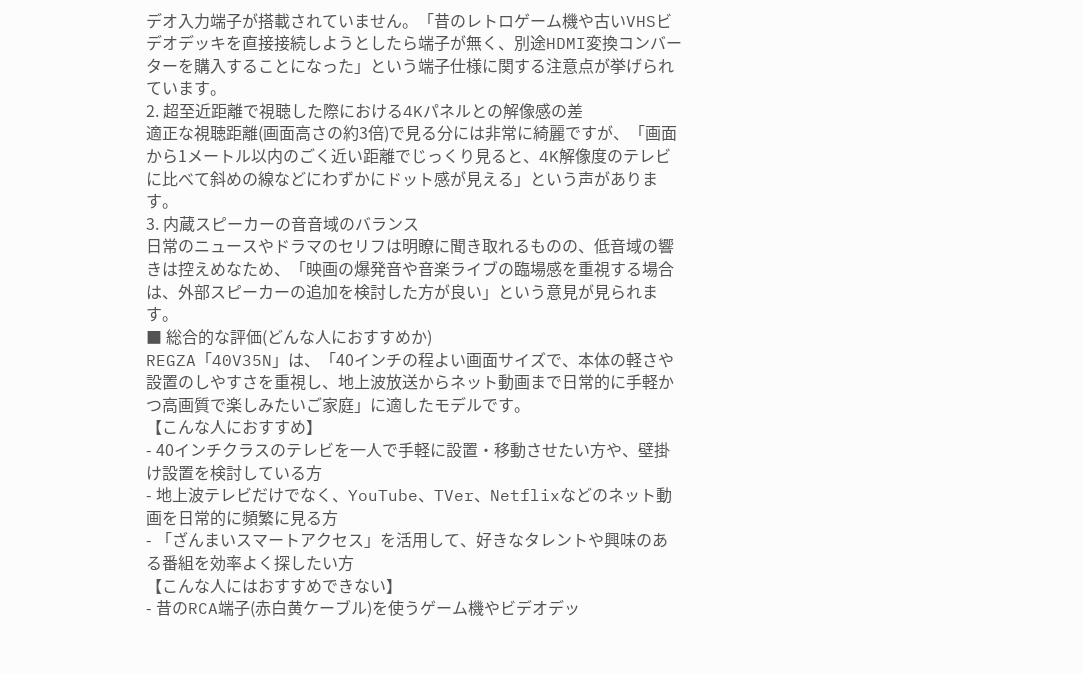デオ入力端子が搭載されていません。「昔のレトロゲーム機や古いVHSビデオデッキを直接接続しようとしたら端子が無く、別途HDMI変換コンバーターを購入することになった」という端子仕様に関する注意点が挙げられています。
2. 超至近距離で視聴した際における4Kパネルとの解像感の差
適正な視聴距離(画面高さの約3倍)で見る分には非常に綺麗ですが、「画面から1メートル以内のごく近い距離でじっくり見ると、4K解像度のテレビに比べて斜めの線などにわずかにドット感が見える」という声があります。
3. 内蔵スピーカーの音音域のバランス
日常のニュースやドラマのセリフは明瞭に聞き取れるものの、低音域の響きは控えめなため、「映画の爆発音や音楽ライブの臨場感を重視する場合は、外部スピーカーの追加を検討した方が良い」という意見が見られます。
■ 総合的な評価(どんな人におすすめか)
REGZA「40V35N」は、「40インチの程よい画面サイズで、本体の軽さや設置のしやすさを重視し、地上波放送からネット動画まで日常的に手軽かつ高画質で楽しみたいご家庭」に適したモデルです。
【こんな人におすすめ】
- 40インチクラスのテレビを一人で手軽に設置・移動させたい方や、壁掛け設置を検討している方
- 地上波テレビだけでなく、YouTube、TVer、Netflixなどのネット動画を日常的に頻繁に見る方
- 「ざんまいスマートアクセス」を活用して、好きなタレントや興味のある番組を効率よく探したい方
【こんな人にはおすすめできない】
- 昔のRCA端子(赤白黄ケーブル)を使うゲーム機やビデオデッ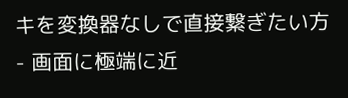キを変換器なしで直接繋ぎたい方
- 画面に極端に近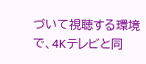づいて視聴する環境で、4Kテレビと同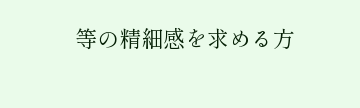等の精細感を求める方